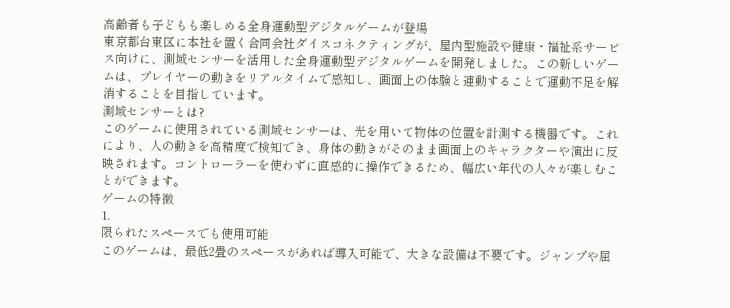高齢者も子どもも楽しめる全身運動型デジタルゲームが登場
東京都台東区に本社を置く合同会社ダイスコネクティングが、屋内型施設や健康・福祉系サービス向けに、測域センサーを活用した全身運動型デジタルゲームを開発しました。この新しいゲームは、プレイヤーの動きをリアルタイムで感知し、画面上の体験と連動することで運動不足を解消することを目指しています。
測域センサーとは?
このゲームに使用されている測域センサーは、光を用いて物体の位置を計測する機器です。これにより、人の動きを高精度で検知でき、身体の動きがそのまま画面上のキャラクターや演出に反映されます。コントローラーを使わずに直感的に操作できるため、幅広い年代の人々が楽しむことができます。
ゲームの特徴
1.
限られたスペースでも使用可能
このゲームは、最低2畳のスペースがあれば導入可能で、大きな設備は不要です。ジャンプや屈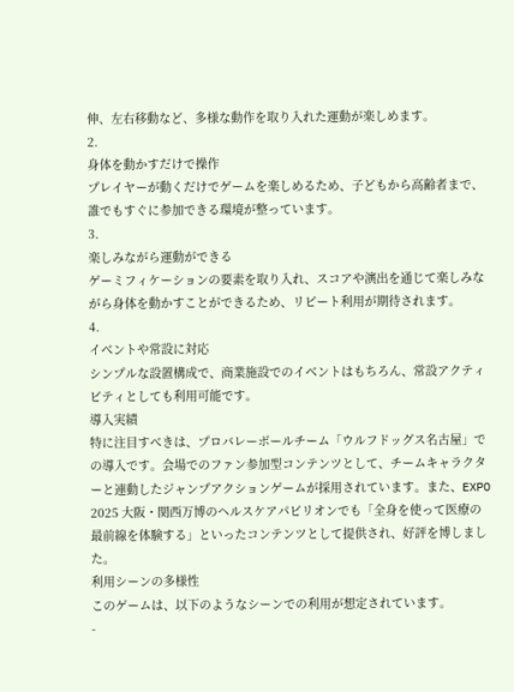伸、左右移動など、多様な動作を取り入れた運動が楽しめます。
2.
身体を動かすだけで操作
プレイヤーが動くだけでゲームを楽しめるため、子どもから高齢者まで、誰でもすぐに参加できる環境が整っています。
3.
楽しみながら運動ができる
ゲーミフィケーションの要素を取り入れ、スコアや演出を通じて楽しみながら身体を動かすことができるため、リピート利用が期待されます。
4.
イベントや常設に対応
シンプルな設置構成で、商業施設でのイベントはもちろん、常設アクティビティとしても利用可能です。
導入実績
特に注目すべきは、プロバレーボールチーム「ウルフドッグス名古屋」での導入です。会場でのファン参加型コンテンツとして、チームキャラクターと連動したジャンプアクションゲームが採用されています。また、EXPO 2025 大阪・関西万博のヘルスケアパビリオンでも「全身を使って医療の最前線を体験する」といったコンテンツとして提供され、好評を博しました。
利用シーンの多様性
このゲームは、以下のようなシーンでの利用が想定されています。
-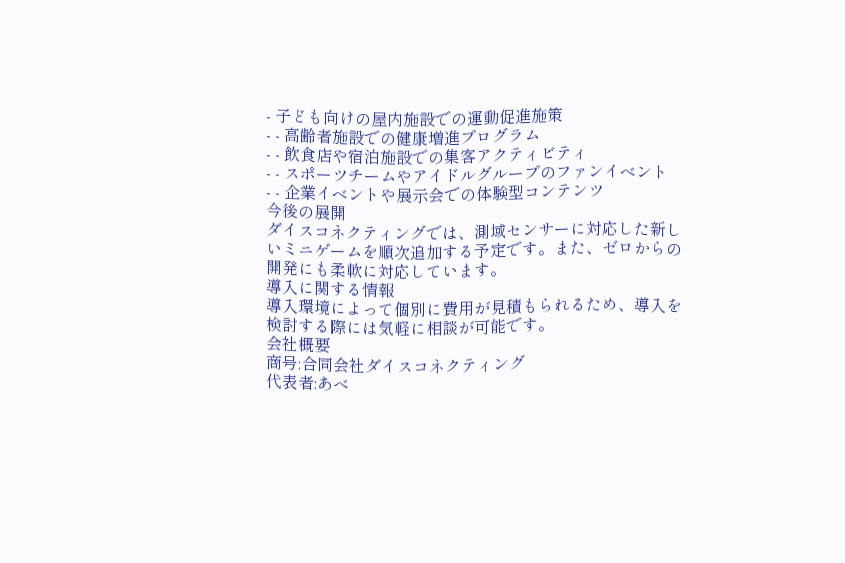- 子ども向けの屋内施設での運動促進施策
- - 高齢者施設での健康増進プログラム
- - 飲食店や宿泊施設での集客アクティビティ
- - スポーツチームやアイドルグループのファンイベント
- - 企業イベントや展示会での体験型コンテンツ
今後の展開
ダイスコネクティングでは、測域センサーに対応した新しいミニゲームを順次追加する予定です。また、ゼロからの開発にも柔軟に対応しています。
導入に関する情報
導入環境によって個別に費用が見積もられるため、導入を検討する際には気軽に相談が可能です。
会社概要
商号:合同会社ダイスコネクティング
代表者:あべ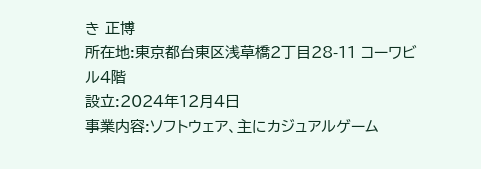き 正博
所在地:東京都台東区浅草橋2丁目28-11 コーワビル4階
設立:2024年12月4日
事業内容:ソフトウェア、主にカジュアルゲーム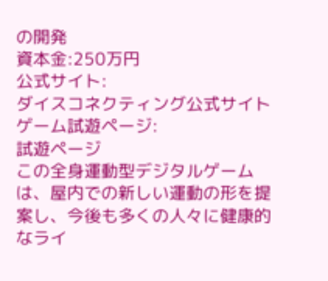の開発
資本金:250万円
公式サイト:
ダイスコネクティング公式サイト
ゲーム試遊ページ:
試遊ページ
この全身運動型デジタルゲームは、屋内での新しい運動の形を提案し、今後も多くの人々に健康的なライ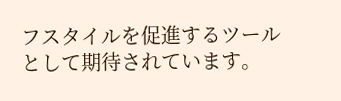フスタイルを促進するツールとして期待されています。